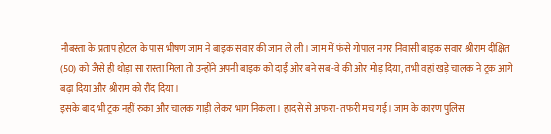नौबस्ता के प्रताप होटल के पास भीषण जाम ने बाइक सवार की जान ले ली। जाम में फंसे गोपाल नगर निवासी बाइक सवार श्रीराम दीक्षित (50) को जैसे ही थोड़ा सा रास्ता मिला तो उन्होंने अपनी बाइक को दाईं ओर बने सब-वे की ओर मोड़ दिया, तभी वहां खड़े चालक ने ट्रक आगे बढ़ा दिया और श्रीराम को रौंद दिया।
इसके बाद भी ट्रक नहीं रुका और चालक गाड़ी लेकर भाग निकला। हादसे से अफरा-तफरी मच गई। जाम के कारण पुलिस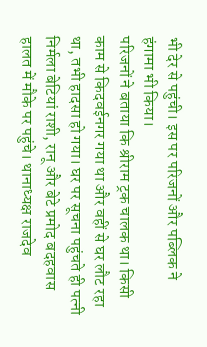भी देर से पहुंची। इस पर परिजनों और पब्लिक ने हंगामा भी किया।
परिजनों ने बताया कि श्रीराम ट्रक चालक था। किसी काम से किदवईनगर गया था और वहीं से घर लौट रहा था, तभी हादसा हो गया। घर पर सूचना पहुंचते ही पत्नी निर्मला बेटियां राशी, रानू और बेटे प्रमोद बदहवास हालत में मौके पर पहुंचे। थानाध्यक्ष राजदेव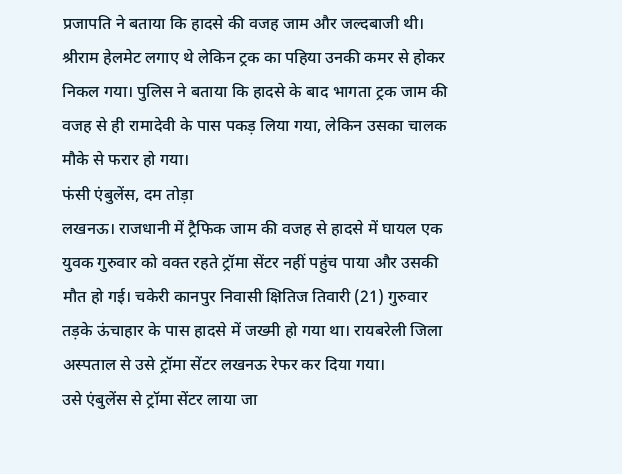प्रजापति ने बताया कि हादसे की वजह जाम और जल्दबाजी थी।
श्रीराम हेलमेट लगाए थे लेकिन ट्रक का पहिया उनकी कमर से होकर निकल गया। पुलिस ने बताया कि हादसे के बाद भागता ट्रक जाम की वजह से ही रामादेवी के पास पकड़ लिया गया, लेकिन उसका चालक मौके से फरार हो गया।
फंसी एंबुलेंस, दम तोड़ा
लखनऊ। राजधानी में ट्रैफिक जाम की वजह से हादसे में घायल एक युवक गुरुवार को वक्त रहते ट्रॉमा सेंटर नहीं पहुंच पाया और उसकी मौत हो गई। चकेरी कानपुर निवासी क्षितिज तिवारी (21) गुरुवार तड़के ऊंचाहार के पास हादसे में जख्मी हो गया था। रायबरेली जिला अस्पताल से उसे ट्रॉमा सेंटर लखनऊ रेफर कर दिया गया।
उसे एंबुलेंस से ट्रॉमा सेंटर लाया जा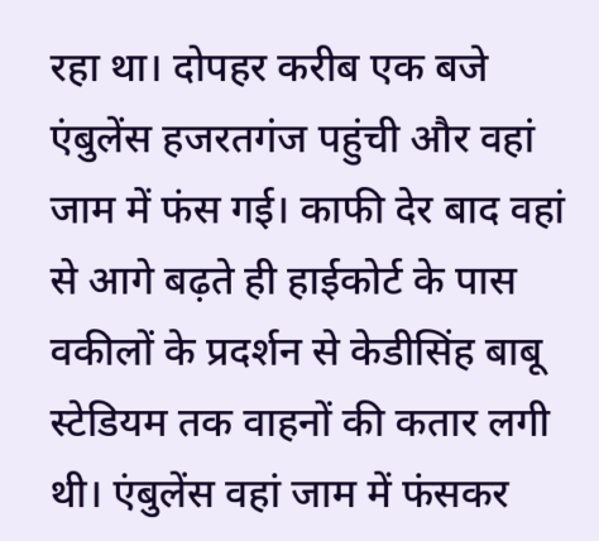रहा था। दोपहर करीब एक बजे एंबुलेंस हजरतगंज पहुंची और वहां जाम में फंस गई। काफी देर बाद वहां से आगे बढ़ते ही हाईकोर्ट के पास वकीलों के प्रदर्शन से केडीसिंह बाबू स्टेडियम तक वाहनों की कतार लगी थी। एंबुलेंस वहां जाम में फंसकर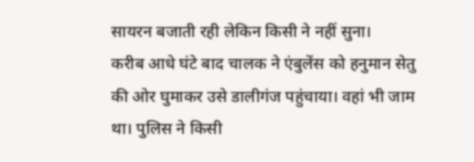सायरन बजाती रही लेकिन किसी ने नहीं सुना।
करीब आधे घंटे बाद चालक ने एंबुलेंस को हनुमान सेतु की ओर घुमाकर उसे डालीगंज पहुंचाया। वहां भी जाम था। पुलिस ने किसी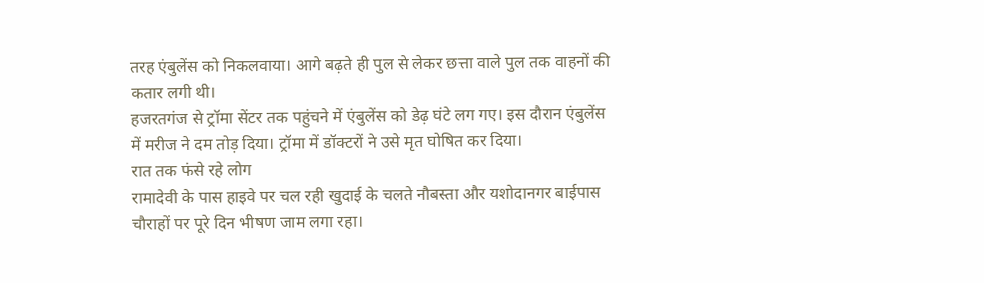तरह एंबुलेंस को निकलवाया। आगे बढ़ते ही पुल से लेकर छत्ता वाले पुल तक वाहनों की कतार लगी थी।
हजरतगंज से ट्रॉमा सेंटर तक पहुंचने में एंबुलेंस को डेढ़ घंटे लग गए। इस दौरान एंबुलेंस में मरीज ने दम तोड़ दिया। ट्रॉमा में डॉक्टरों ने उसे मृत घोषित कर दिया।
रात तक फंसे रहे लोग
रामादेवी के पास हाइवे पर चल रही खुदाई के चलते नौबस्ता और यशोदानगर बाईपास चौराहों पर पूरे दिन भीषण जाम लगा रहा।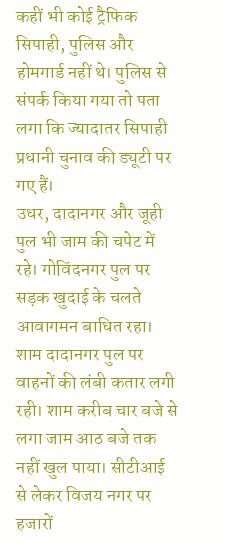कहीं भी कोई ट्रैफिक सिपाही, पुलिस और होमगार्ड नहीं थे। पुलिस से संपर्क किया गया तो पता लगा कि ज्यादातर सिपाही प्रधानी चुनाव की ड्यूटी पर गए हैं।
उधर, दादानगर और जूही पुल भी जाम की चपेट में रहे। गोविंदनगर पुल पर सड़क खुदाई के चलते आवागमन बाधित रहा। शाम दादानगर पुल पर वाहनों की लंबी कतार लगी रही। शाम करीब चार बजे से लगा जाम आठ बजे तक नहीं खुल पाया। सीटीआई से लेकर विजय नगर पर हजारों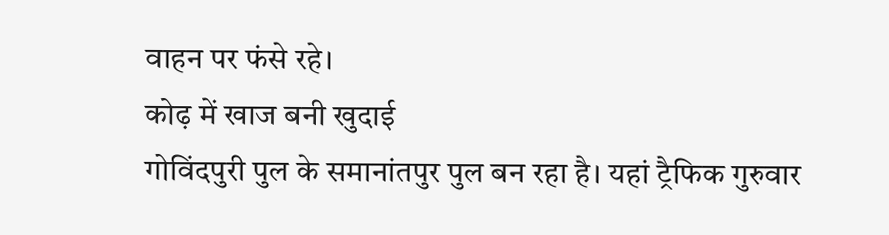वाहन पर फंसे रहे।
कोढ़ में खाज बनी खुदाई
गोविंदपुरी पुल के समानांतपुर पुल बन रहा है। यहां ट्रैफिक गुरुवार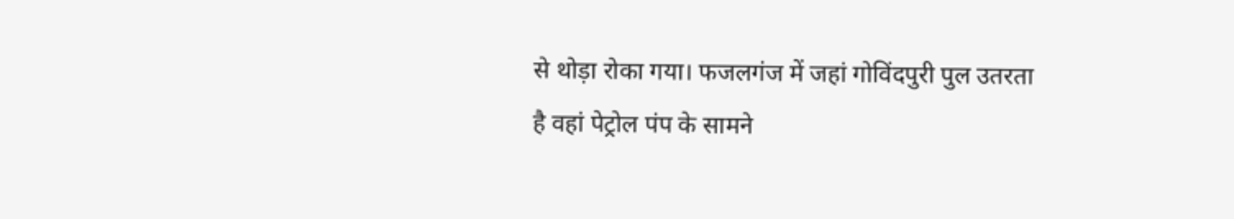से थोड़ा रोका गया। फजलगंज में जहां गोविंदपुरी पुल उतरता है वहां पेट्रोल पंप के सामने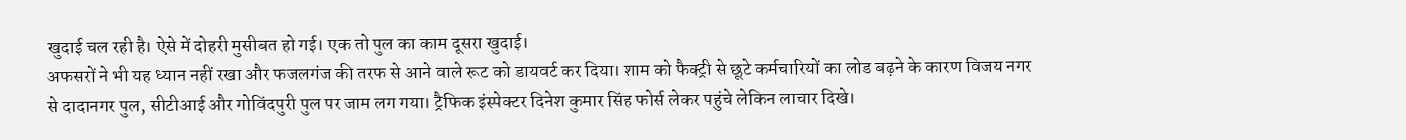खुदाई चल रही है। ऐसे में दोहरी मुसीबत हो गई। एक तो पुल का काम दूसरा खुदाई।
अफसरों ने भी यह ध्यान नहीं रखा और फजलगंज की तरफ से आने वाले रूट को डायवर्ट कर दिया। शाम को फैक्ट्री से छूटे कर्मचारियों का लोड बढ़ने के कारण विजय नगर से दादानगर पुल, सीटीआई और गोविंदपुरी पुल पर जाम लग गया। ट्रैफिक इंस्पेक्टर दिनेश कुमार सिंह फोर्स लेकर पहुंचे लेकिन लाचार दिखे।